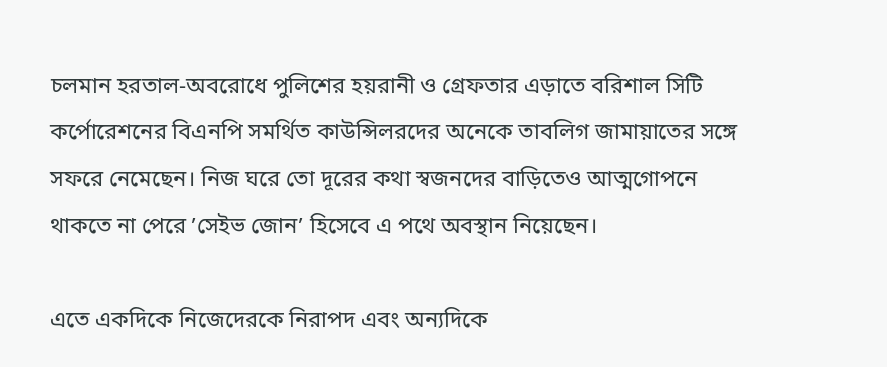চলমান হরতাল-অবরোধে পুলিশের হয়রানী ও গ্রেফতার এড়াতে বরিশাল সিটি কর্পোরেশনের বিএনপি সমর্থিত কাউন্সিলরদের অনেকে তাবলিগ জামায়াতের সঙ্গে সফরে নেমেছেন। নিজ ঘরে তো দূরের কথা স্বজনদের বাড়িতেও আত্মগোপনে থাকতে না পেরে ’সেইভ জোন’ হিসেবে এ পথে অবস্থান নিয়েছেন।

এতে একদিকে নিজেদেরকে নিরাপদ এবং অন্যদিকে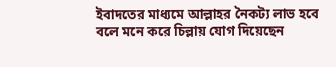ইবাদতের মাধ্যমে আল্লাহর নৈকট্য লাভ হবে বলে মনে করে চিল্লায় যোগ দিয়েছেন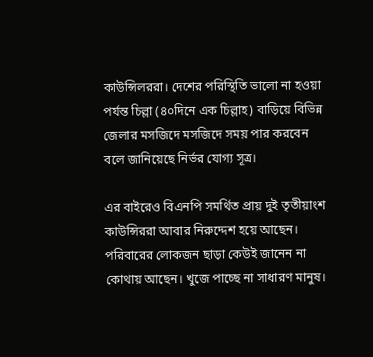কাউন্সিলররা। দেশের পরিস্থিতি ভালো না হওয়া পর্যন্ত চিল্লা (৪০দিনে এক চিল্লাহ) বাড়িয়ে বিভিন্ন জেলার মসজিদে মসজিদে সময় পার করবেন বলে জানিয়েছে নির্ভর যোগ্য সূত্র।

এর বাইরেও বিএনপি সমর্থিত প্রায় দুই তৃতীয়াংশ কাউন্সিররা আবার নিরুদ্দেশ হয়ে আছেন। পরিবারের লোকজন ছাড়া কেউই জানেন না কোথায় আছেন। খুজে পাচ্ছে না সাধারণ মানুষ।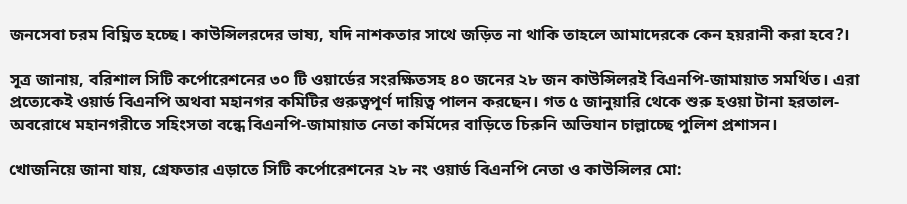জনসেবা চরম বিঘ্নিত হচ্ছে। কাউন্সিলরদের ভাষ্য, যদি নাশকতার সাথে জড়িত না থাকি তাহলে আমাদেরকে কেন হয়রানী করা হবে?।

সূত্র জানায়, বরিশাল সিটি কর্পোরেশনের ৩০ টি ওয়ার্ডের সংরক্ষিতসহ ৪০ জনের ২৮ জন কাউন্সিলরই বিএনপি-জামায়াত সমর্থিত। এরা প্রত্যেকেই ওয়ার্ড বিএনপি অথবা মহানগর কমিটির গুরুত্বপূর্ণ দায়িত্ব পালন করছেন। গত ৫ জানুয়ারি থেকে শুরু হওয়া টানা হরতাল-অবরোধে মহানগরীতে সহিংসতা বন্ধে বিএনপি-জামায়াত নেতা কর্মিদের বাড়িতে চিরুনি অভিযান চাল্লাচ্ছে পুলিশ প্রশাসন।

খোজনিয়ে জানা যায়, গ্রেফতার এড়াতে সিটি কর্পোরেশনের ২৮ নং ওয়ার্ড বিএনপি নেতা ও কাউন্সিলর মো: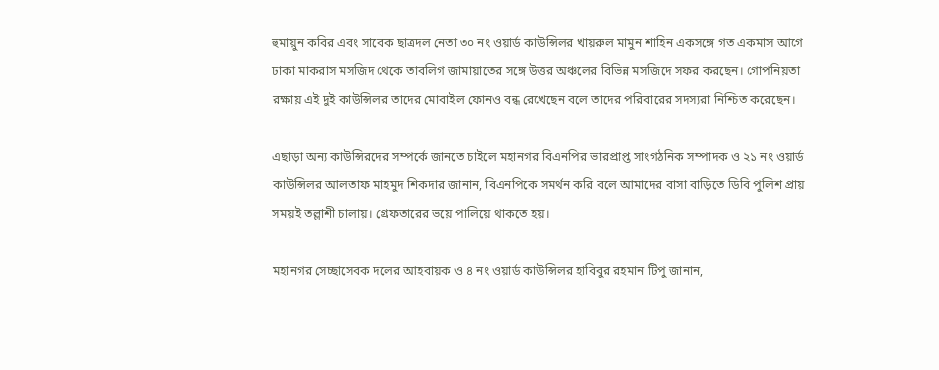হুমায়ুন কবির এবং সাবেক ছাত্রদল নেতা ৩০ নং ওয়ার্ড কাউন্সিলর খায়রুল মামুন শাহিন একসঙ্গে গত একমাস আগে ঢাকা মাকরাস মসজিদ থেকে তাবলিগ জামায়াতের সঙ্গে উত্তর অঞ্চলের বিভিন্ন মসজিদে সফর করছেন। গোপনিয়তা রক্ষায় এই দুই কাউন্সিলর তাদের মোবাইল ফোনও বন্ধ রেখেছেন বলে তাদের পরিবারের সদস্যরা নিশ্চিত করেছেন।

এছাড়া অন্য কাউন্সিরদের সম্পর্কে জানতে চাইলে মহানগর বিএনপির ভারপ্রাপ্ত সাংগঠনিক সম্পাদক ও ২১ নং ওয়ার্ড কাউন্সিলর আলতাফ মাহমুদ শিকদার জানান, বিএনপিকে সমর্থন করি বলে আমাদের বাসা বাড়িতে ডিবি পুলিশ প্রায় সময়ই তল্লাশী চালায়। গ্রেফতারের ভয়ে পালিয়ে থাকতে হয়।

মহানগর সেচ্ছাসেবক দলের আহবায়ক ও ৪ নং ওয়ার্ড কাউন্সিলর হাবিবুর রহমান টিপু জানান,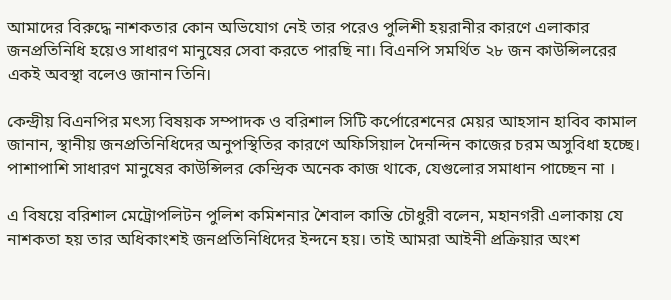আমাদের বিরুদ্ধে নাশকতার কোন অভিযোগ নেই তার পরেও পুলিশী হয়রানীর কারণে এলাকার জনপ্রতিনিধি হয়েও সাধারণ মানুষের সেবা করতে পারছি না। বিএনপি সমর্থিত ২৮ জন কাউন্সিলরের একই অবস্থা বলেও জানান তিনি।

কেন্দ্রীয় বিএনপির মৎস্য বিষয়ক সম্পাদক ও বরিশাল সিটি কর্পোরেশনের মেয়র আহসান হাবিব কামাল জানান, স্থানীয় জনপ্রতিনিধিদের অনুপস্থিতির কারণে অফিসিয়াল দৈনন্দিন কাজের চরম অসুবিধা হচ্ছে। পাশাপাশি সাধারণ মানুষের কাউন্সিলর কেন্দ্রিক অনেক কাজ থাকে, যেগুলোর সমাধান পাচ্ছেন না ।

এ বিষয়ে বরিশাল মেট্রোপলিটন পুলিশ কমিশনার শৈবাল কান্তি চৌধুরী বলেন, মহানগরী এলাকায় যে নাশকতা হয় তার অধিকাংশই জনপ্রতিনিধিদের ইন্দনে হয়। তাই আমরা আইনী প্রক্রিয়ার অংশ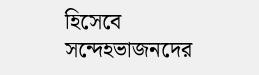হিসেবে সন্দেহভাজনদের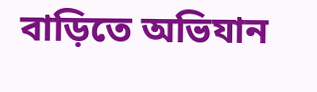বাড়িতে অভিযান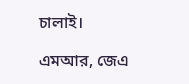চালাই।

এমআর, জেএ